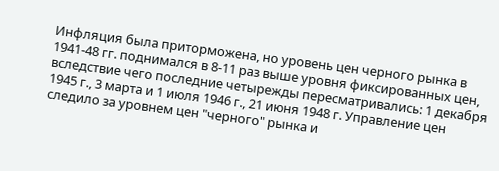Инфляция была приторможена, но уровень цен черного рынка в 1941-48 гг. поднимался в 8-11 раз выше уровня фиксированных цен, вследствие чего последние четырежды пересматривались: 1 декабря 1945 г., 3 марта и 1 июля 1946 г., 21 июня 1948 г. Управление цен следило за уровнем цен "черного" рынка и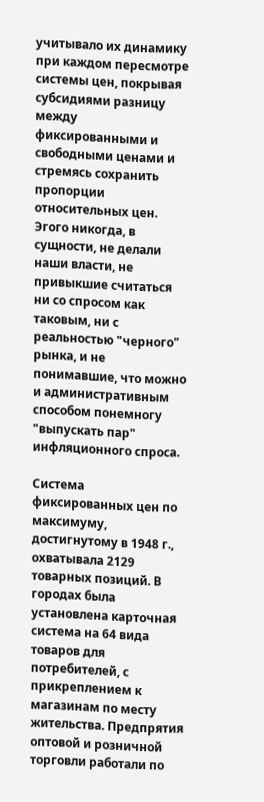учитывало их динамику при каждом пересмотре системы цен, покрывая субсидиями разницу между фиксированными и свободными ценами и стремясь сохранить пропорции относительных цен. Эгого никогда, в сущности, не делали наши власти, не привыкшие считаться ни со спросом как таковым, ни с реальностью "черного" рынка, и не понимавшие, что можно и административным способом понемногу "выпускать пар" инфляционного спроса.

Система фиксированных цен по максимуму, достигнутому в 1948 г., охватывала 2129 товарных позиций. В городах была установлена карточная система на 64 вида товаров для потребителей, с прикреплением к магазинам по месту жительства. Предпрятия оптовой и розничной торговли работали по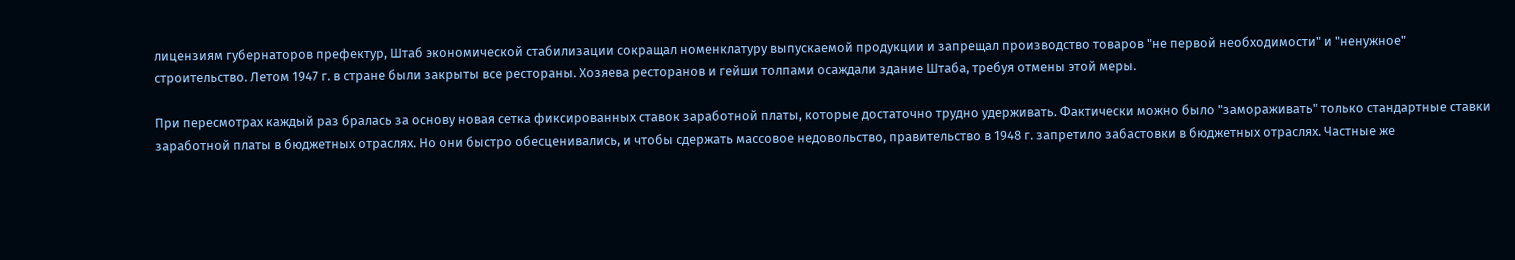лицензиям губернаторов префектур, Штаб экономической стабилизации сокращал номенклатуру выпускаемой продукции и запрещал производство товаров "не первой необходимости" и "ненужное" строительство. Летом 1947 г. в стране были закрыты все рестораны. Хозяева ресторанов и гейши толпами осаждали здание Штаба, требуя отмены этой меры.

При пересмотрах каждый раз бралась за основу новая сетка фиксированных ставок заработной платы, которые достаточно трудно удерживать. Фактически можно было "замораживать" только стандартные ставки заработной платы в бюджетных отраслях. Но они быстро обесценивались, и чтобы сдержать массовое недовольство, правительство в 1948 г. запретило забастовки в бюджетных отраслях. Частные же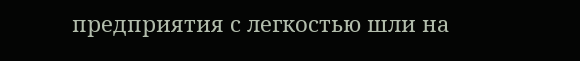предприятия с легкостью шли на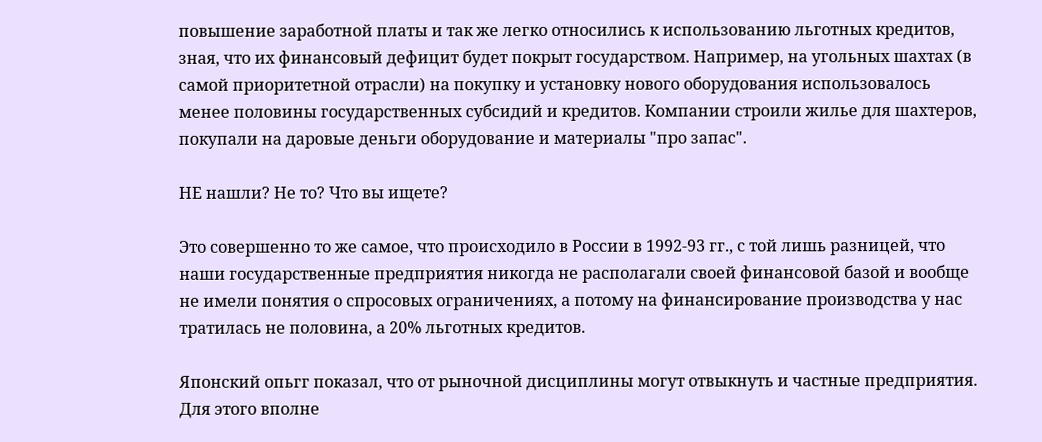повышение заработной платы и так же легко относились к использованию льготных кредитов, зная, что их финансовый дефицит будет покрыт государством. Например, на угольных шахтах (в самой приоритетной отрасли) на покупку и установку нового оборудования использовалось менее половины государственных субсидий и кредитов. Компании строили жилье для шахтеров, покупали на даровые деньги оборудование и материалы "про запас".

НЕ нашли? Не то? Что вы ищете?

Это совершенно то же самое, что происходило в России в 1992-93 гг., с той лишь разницей, что наши государственные предприятия никогда не располагали своей финансовой базой и вообще не имели понятия о спросовых ограничениях, а потому на финансирование производства у нас тратилась не половина, а 20% льготных кредитов.

Японский опьгг показал, что от рыночной дисциплины могут отвыкнуть и частные предприятия. Для этого вполне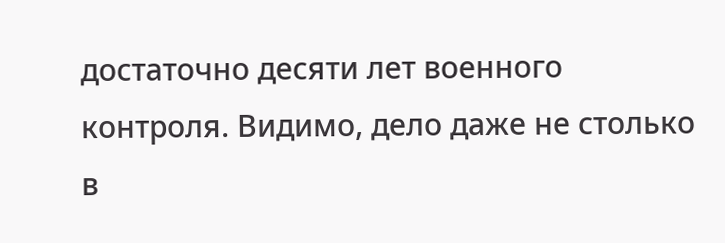достаточно десяти лет военного контроля. Видимо, дело даже не столько в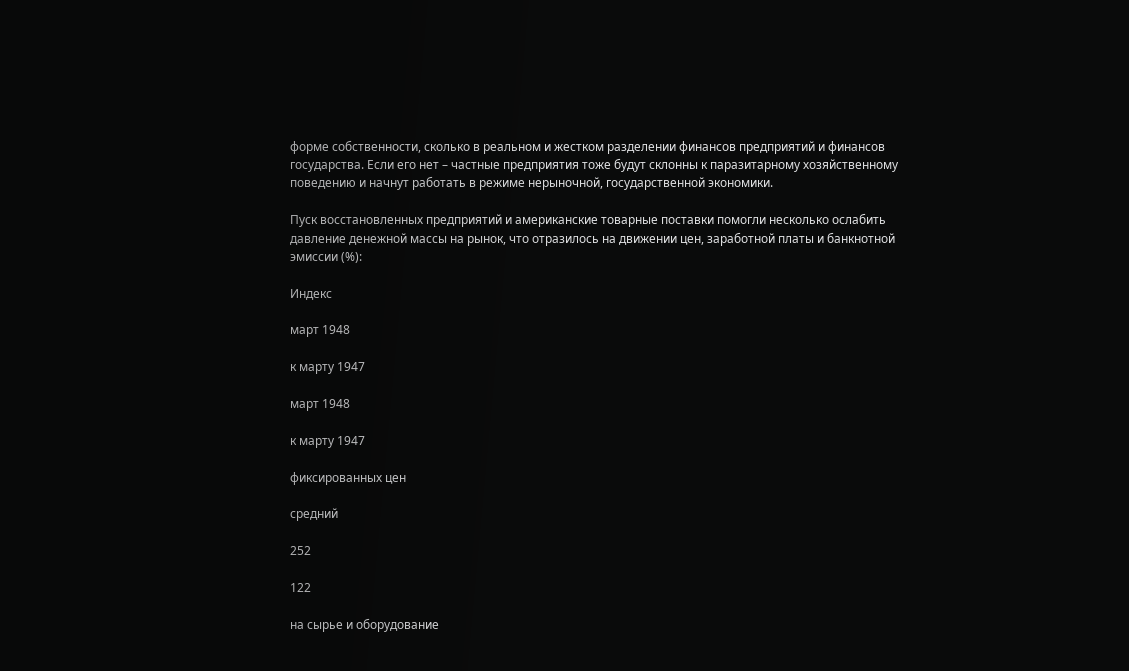форме собственности, сколько в реальном и жестком разделении финансов предприятий и финансов государства. Если его нет – частные предприятия тоже будут склонны к паразитарному хозяйственному поведению и начнут работать в режиме нерыночной, государственной экономики.

Пуск восстановленных предприятий и американские товарные поставки помогли несколько ослабить давление денежной массы на рынок, что отразилось на движении цен, заработной платы и банкнотной эмиссии (%):

Индекс

март 1948

к марту 1947

март 1948

к марту 1947

фиксированных цен

средний

252

122

на сырье и оборудование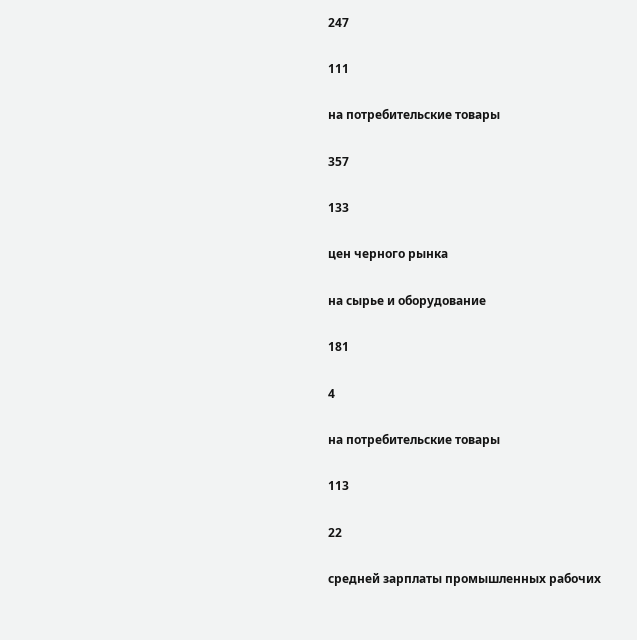247

111

на потребительские товары

357

133

цен черного рынка

на сырье и оборудование

181

4

на потребительские товары

113

22

средней зарплаты промышленных рабочих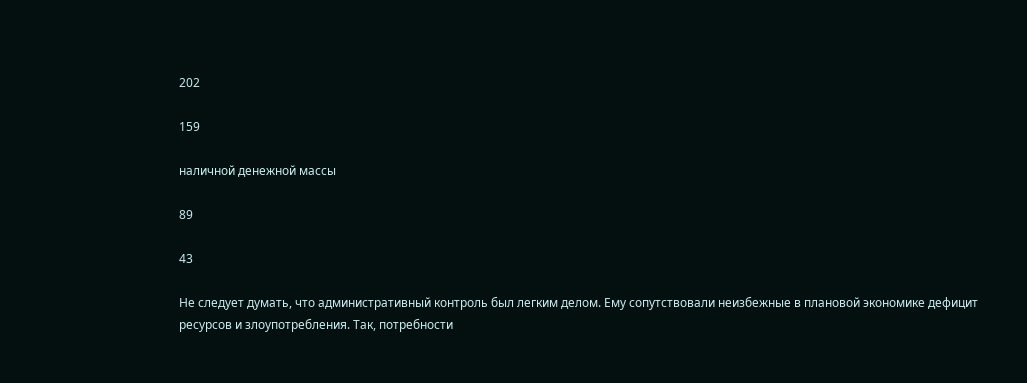202

159

наличной денежной массы

89

43

Не следует думать, что административный контроль был легким делом. Ему сопутствовали неизбежные в плановой экономике дефицит ресурсов и злоупотребления. Так, потребности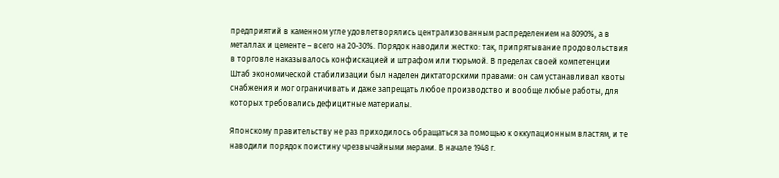предприятий в каменном угле удовлетворялись централизованным распределением на 8090%, а в металлах и цементе – всего на 20-30%. Порядок наводили жестко: так, припрятывание продовольствия в торговле наказывалось конфискацией и штрафом или тюрьмой. В пределах своей компетенции Штаб экономической стабилизации был наделен диктаторскими правами: он сам устанавливал квоты снабжения и мог ограничивать и даже запрещать любое производство и вообще любые работы, для которых требовались дефицитные материалы.

Японскому правительству не раз приходилось обращаться за помощью к оккупационным властям, и те наводили порядок поистину чрезвычайными мерами. В начале 1948 г.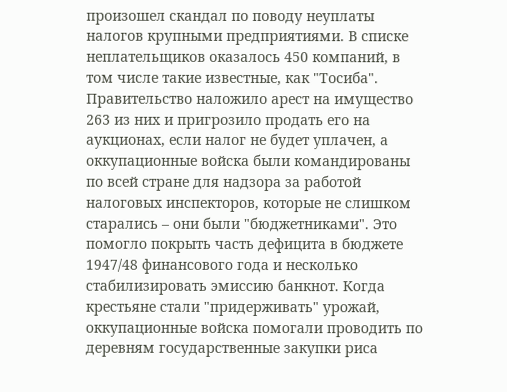произошел скандал по поводу неуплаты налогов крупными предприятиями. В списке неплательщиков оказалось 450 компаний, в том числе такие известные, как "Тосиба". Правительство наложило арест на имущество 263 из них и пригрозило продать его на аукционах, если налог не будет уплачен, а оккупационные войска были командированы по всей стране для надзора за работой налоговых инспекторов, которые не слишком старались – они были "бюджетниками". Это помогло покрыть часть дефицита в бюджете 1947/48 финансового года и несколько стабилизировать эмиссию банкнот. Когда крестьяне стали "придерживать" урожай, оккупационные войска помогали проводить по деревням государственные закупки риса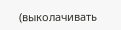(выколачивать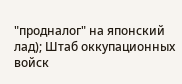"продналог" на японский лад); Штаб оккупационных войск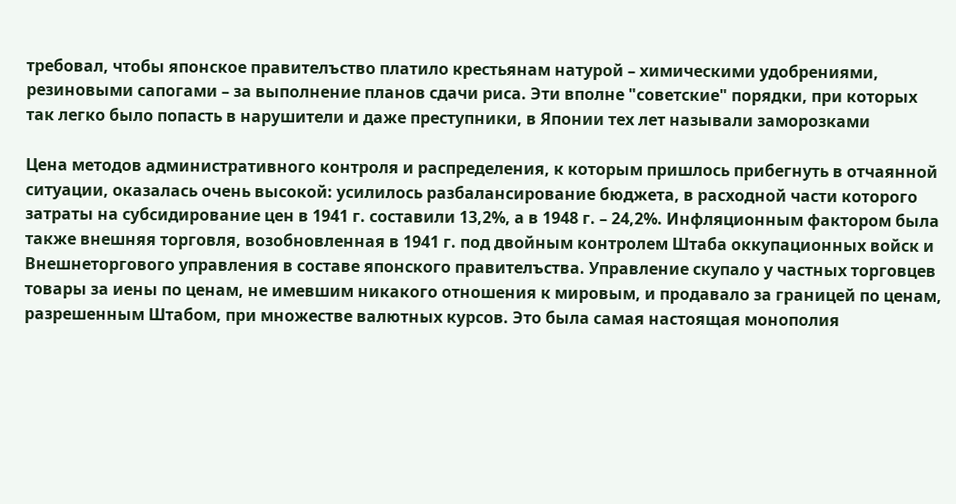требовал, чтобы японское правителъство платило крестьянам натурой – химическими удобрениями, резиновыми сапогами – за выполнение планов сдачи риса. Эти вполне "советские" порядки, при которых так легко было попасть в нарушители и даже преступники, в Японии тех лет называли заморозками

Цена методов административного контроля и распределения, к которым пришлось прибегнуть в отчаянной ситуации, оказалась очень высокой: усилилось разбалансирование бюджета, в расходной части которого затраты на субсидирование цен в 1941 г. составили 13,2%, а в 1948 г. – 24,2%. Инфляционным фактором была также внешняя торговля, возобновленная в 1941 г. под двойным контролем Штаба оккупационных войск и Внешнеторгового управления в составе японского правителъства. Управление скупало у частных торговцев товары за иены по ценам, не имевшим никакого отношения к мировым, и продавало за границей по ценам, разрешенным Штабом, при множестве валютных курсов. Это была самая настоящая монополия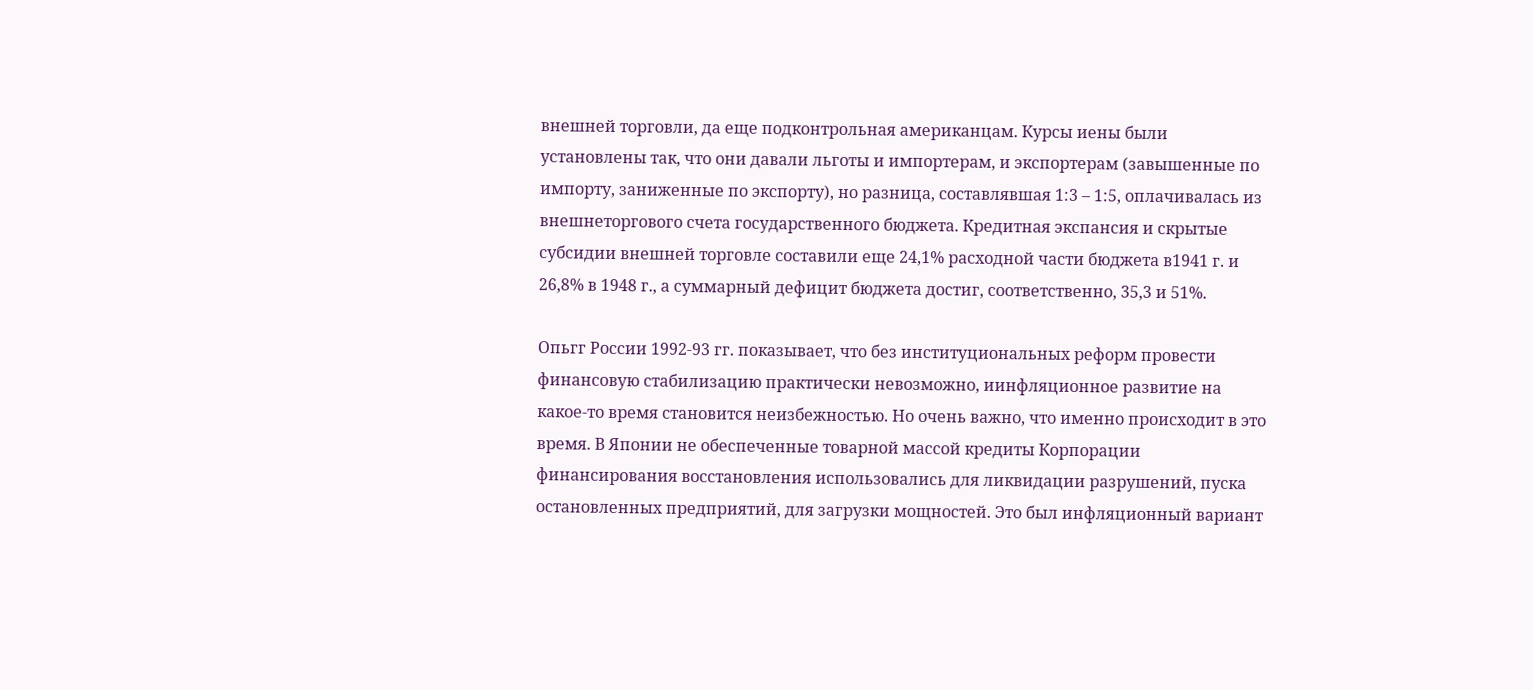внешней торговли, да еще подконтрольная американцам. Курсы иены были установлены так, что они давали льготы и импортерам, и экспортерам (завышенные по импорту, заниженные по экспорту), но разница, составлявшая 1:3 – 1:5, оплачивалась из внешнеторгового счета государственного бюджета. Кредитная экспансия и скрытые субсидии внешней торговле составили еще 24,1% расходной части бюджета в1941 г. и 26,8% в 1948 г., а суммарный дефицит бюджета достиг, соответственно, 35,3 и 51%.

Опьгг России 1992-93 гг. показывает, что без институциональных реформ провести финансовую стабилизацию практически невозможно, иинфляционное развитие на какое-то время становится неизбежностью. Но очень важно, что именно происходит в это время. В Японии не обеспеченные товарной массой кредиты Корпорации финансирования восстановления использовались для ликвидации разрушений, пуска остановленных предприятий, для загрузки мощностей. Это был инфляционный вариант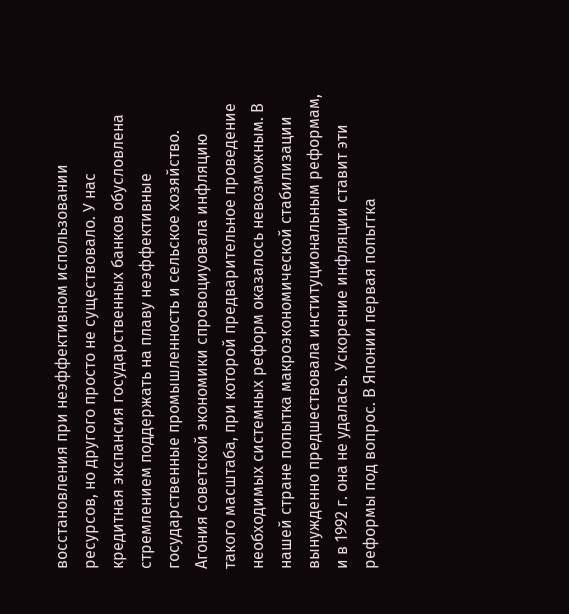восстановления при неэффективном использовании ресурсов, но другого просто не существовало. У нас кредитная экспансия государственных банков обусловлена стремлением поддержать на плаву неэффективные государственные промышленность и сельское хозяйство. Агония советской экономики спровоциуовала инфляцию такого масштаба, при которой предварительное проведение необходимых системных реформ оказалось невозможным. В нашей стране попытка макроэкономической стабилизации вынужденно предшествовала институциональным реформам, и в 1992 г. она не удалась. Ускорение инфляции ставит эти реформы под вопрос. В Японии первая попьггка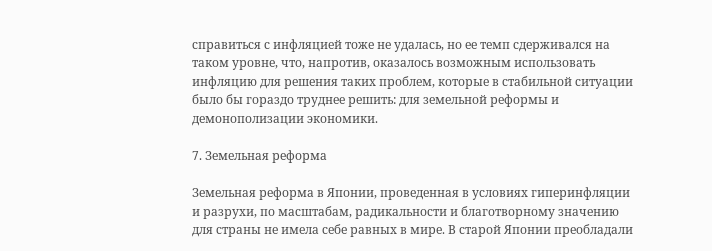справиться с инфляцией тоже не удалась, но ее темп сдерживался на таком уровне, что, напротив, оказалось возможным использовать инфляцию для решения таких проблем, которые в стабильной ситуации было бы гораздо труднее решить: для земельной реформы и демонополизации экономики.

7. Земельная реформа

Земельная реформа в Японии, проведенная в условиях гиперинфляции и разрухи, по масштабам, радикальности и благотворному значению для страны не имела себе равных в мире. В старой Японии преобладали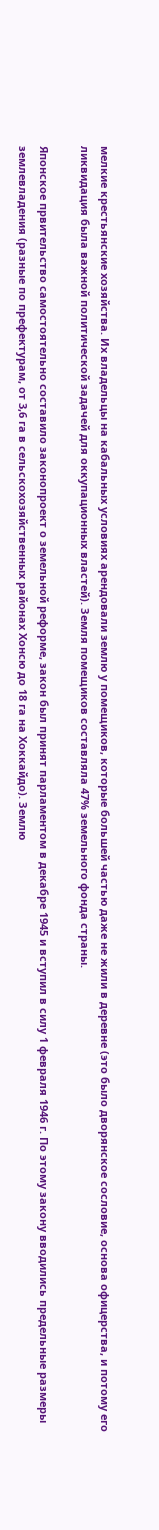мелкие крестьянские хозяйства. Их владельцы на кабальных условиях арендовали землю у помещиков, которые большей частью даже не жили в деревне (это было дворянское сословие, основа офицерства, и потому его ликвидация была важной политической задачей для оккупационных властей). Земля помещиков составляла 47% земельного фонда страны.

Японское првительство самостоятельно составило законопроект о земельной реформе, закон был принят парламентом в декабре 1945 и вступил в силу 1 февраля 1946 г. По этому закону вводились предельные размеры землевладения (разные по префектурам, от 3,6 га в сельскохозяйственных районах Хонсю до 18 га на Хоккайдо). Землю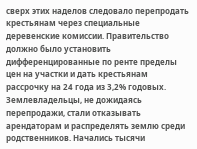сверх этих наделов следовало перепродать крестьянам через специальные деревенские комиссии. Правительство должно было установить дифференцированные по ренте пределы цен на участки и дать крестьянам рассрочку на 24 года из 3,2% годовых. Землевладельцы, не дожидаясь перепродажи, стали отказывать арендаторам и распределять землю среди родственников. Начались тысячи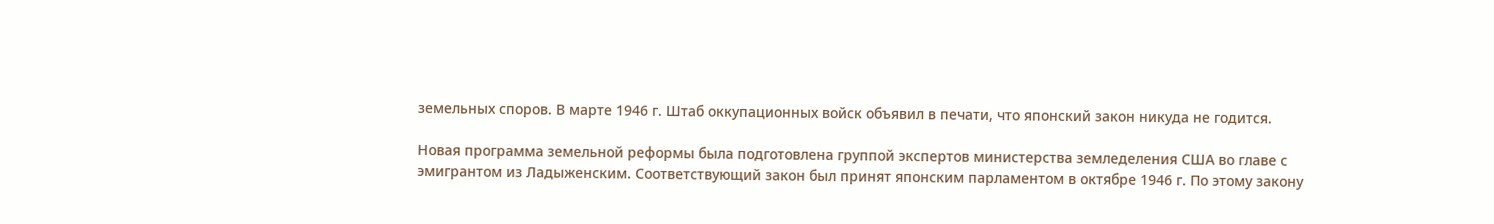земельных споров. В марте 1946 г. Штаб оккупационных войск объявил в печати, что японский закон никуда не годится.

Новая программа земельной реформы была подготовлена группой экспертов министерства земледеления США во главе с эмигрантом из Ладыженским. Соответствующий закон был принят японским парламентом в октябре 1946 г. По этому закону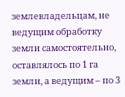землевладельцам, не ведущим обработку земли самостоятельно, оставлялось по 1 га земли, а ведущим – по 3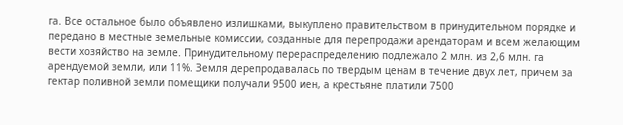га. Все остальное было объявлено излишками, выкуплено правительством в принудительном порядке и передано в местные земельные комиссии, созданные для перепродажи арендаторам и всем желающим вести хозяйство на земле. Принудительному перераспределению подлежало 2 млн. из 2,6 млн. га арендуемой земли, или 11%. Земля дерепродавалась по твердым ценам в течение двух лет, причем за гектар поливной земли помещики получали 9500 иен, а крестьяне платили 7500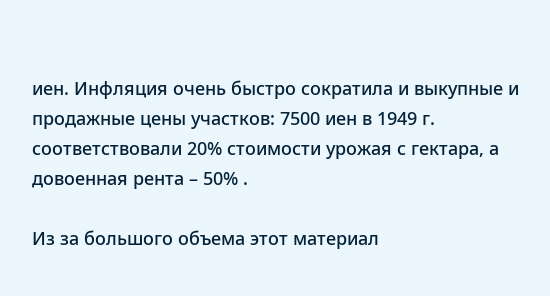иен. Инфляция очень быстро сократила и выкупные и продажные цены участков: 7500 иен в 1949 г. соответствовали 20% стоимости урожая с гектара, а довоенная рента – 50% .

Из за большого объема этот материал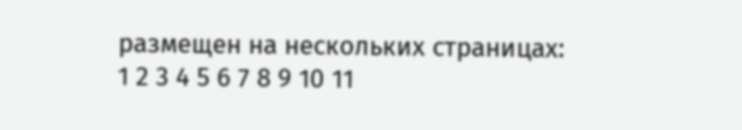размещен на нескольких страницах:
1 2 3 4 5 6 7 8 9 10 11